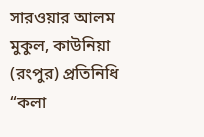সারওয়ার আলম মুকুল, কাউনিয়া (রংপুর) প্রতিনিধি “কলা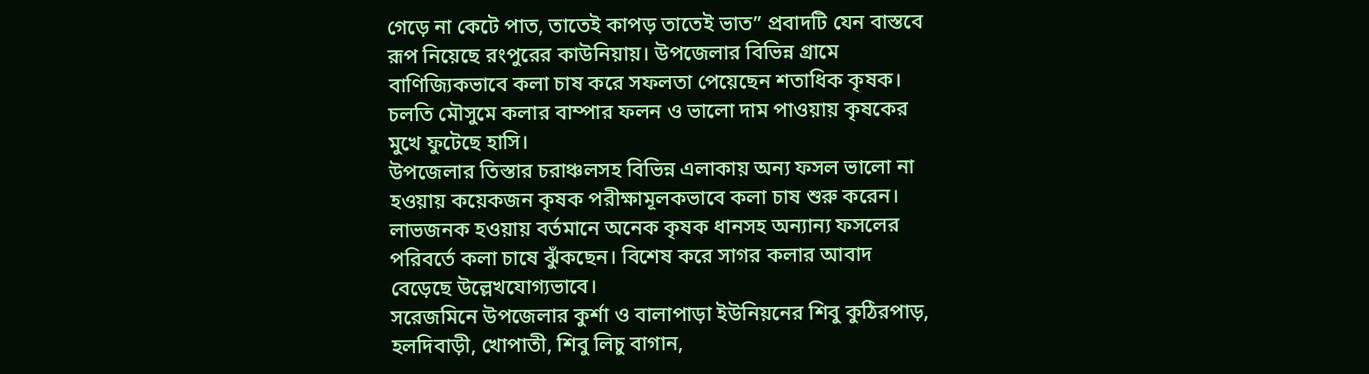গেড়ে না কেটে পাত, তাতেই কাপড় তাতেই ভাত” প্রবাদটি যেন বাস্তবে রূপ নিয়েছে রংপুরের কাউনিয়ায়। উপজেলার বিভিন্ন গ্রামে বাণিজ্যিকভাবে কলা চাষ করে সফলতা পেয়েছেন শতাধিক কৃষক। চলতি মৌসুমে কলার বাম্পার ফলন ও ভালো দাম পাওয়ায় কৃষকের মুখে ফুটেছে হাসি।
উপজেলার তিস্তার চরাঞ্চলসহ বিভিন্ন এলাকায় অন্য ফসল ভালো না হওয়ায় কয়েকজন কৃষক পরীক্ষামূলকভাবে কলা চাষ শুরু করেন। লাভজনক হওয়ায় বর্তমানে অনেক কৃষক ধানসহ অন্যান্য ফসলের পরিবর্তে কলা চাষে ঝুঁকছেন। বিশেষ করে সাগর কলার আবাদ বেড়েছে উল্লেখযোগ্যভাবে।
সরেজমিনে উপজেলার কুর্শা ও বালাপাড়া ইউনিয়নের শিবু কুঠিরপাড়, হলদিবাড়ী, খোপাতী, শিবু লিচু বাগান,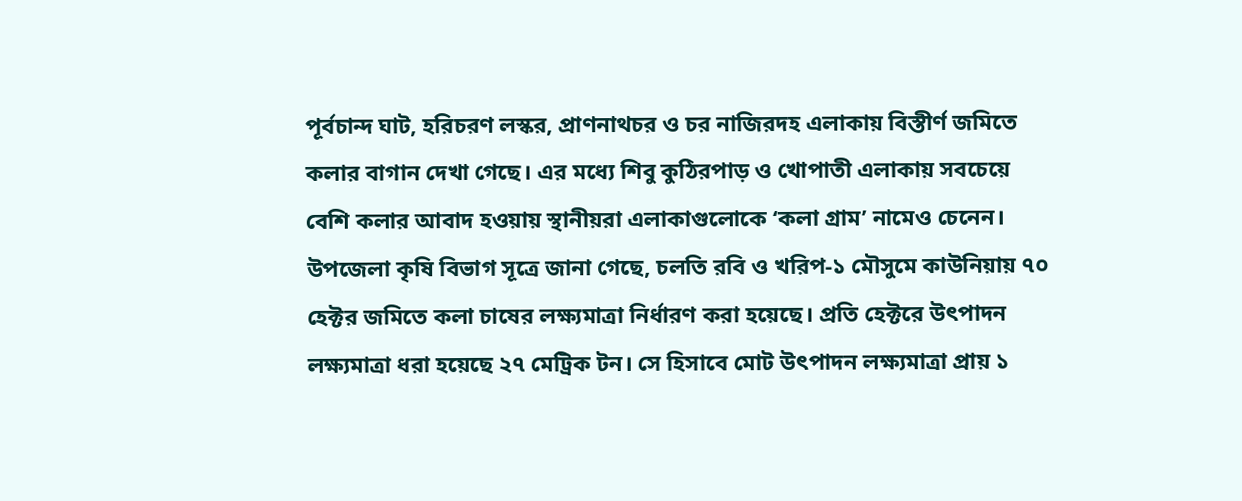পূর্বচান্দ ঘাট, হরিচরণ লস্কর, প্রাণনাথচর ও চর নাজিরদহ এলাকায় বিস্তীর্ণ জমিতে কলার বাগান দেখা গেছে। এর মধ্যে শিবু কুঠিরপাড় ও খোপাতী এলাকায় সবচেয়ে বেশি কলার আবাদ হওয়ায় স্থানীয়রা এলাকাগুলোকে ‘কলা গ্রাম’ নামেও চেনেন।
উপজেলা কৃষি বিভাগ সূত্রে জানা গেছে, চলতি রবি ও খরিপ-১ মৌসুমে কাউনিয়ায় ৭০ হেক্টর জমিতে কলা চাষের লক্ষ্যমাত্রা নির্ধারণ করা হয়েছে। প্রতি হেক্টরে উৎপাদন লক্ষ্যমাত্রা ধরা হয়েছে ২৭ মেট্রিক টন। সে হিসাবে মোট উৎপাদন লক্ষ্যমাত্রা প্রায় ১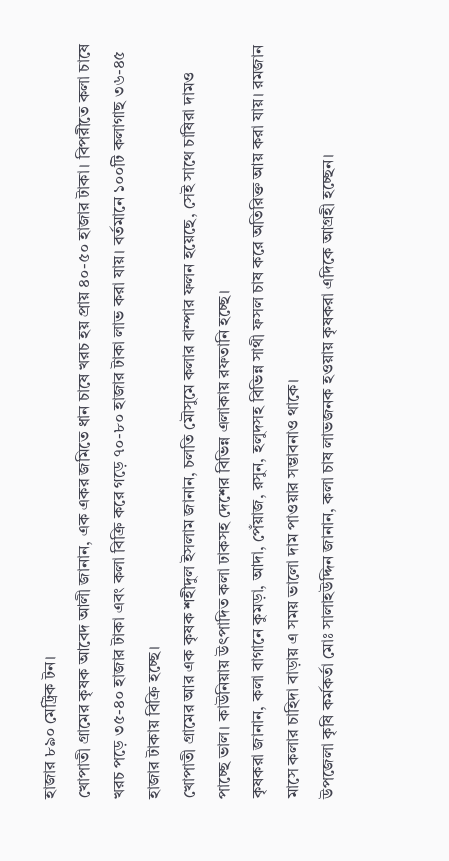হাজার ৮৯০ মেট্রিক টন।
খোপাতী গ্রামের কৃষক আবেদ আলী জানান, এক একর জমিতে ধান চাষে খরচ হয় প্রায় ৪০-৫০ হাজার টাকা। বিপরীতে কলা চাষে খরচ পড়ে ৩৫-৪০ হাজার টাকা এবং কলা বিক্রি করে গড়ে ৭০-৮০ হাজার টাকা লাভ করা যায়। বর্তমানে ১০০টি কলাগাছ ৩৬-৪৫ হাজার টাকায় বিক্রি হচ্ছে।
খোপাতী গ্রামের আর এক কৃষক শহীদুল ইসলাম জানান, চলতি মৌসুমে কলার বাম্পার ফলন হয়েছে, সেই সাথে চাষিরা দামও পাচ্ছে ভাল। কাউনিয়ায় উৎপাদিত কলা ঢাকসহ দেশের বিভিন্ন এলাকায় রফতানি হচ্ছে।
কৃষকরা জানান, কলা বাগানে কুমড়া, আদা, পেঁয়াজ, রসুন, হলুদসহ বিভিন্ন সাথী ফসল চাষ করে অতিরিক্ত আয় করা যায়। রমজান মাসে কলার চাহিদা বাড়ায় এ সময় ভালো দাম পাওয়ার সম্ভাবনাও থাকে।
উপজেলা কৃষি কর্মকর্তা মোঃ সালাহউদ্দিন জানান, কলা চাষ লাভজনক হওয়ায় কৃষকরা এদিকে আগ্রহী হচ্ছেন।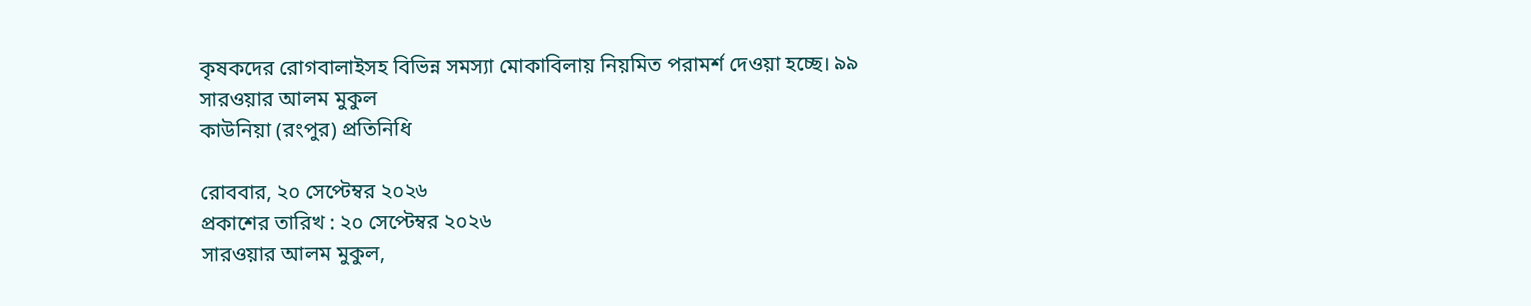কৃষকদের রোগবালাইসহ বিভিন্ন সমস্যা মোকাবিলায় নিয়মিত পরামর্শ দেওয়া হচ্ছে। ৯৯
সারওয়ার আলম মুকুল
কাউনিয়া (রংপুর) প্রতিনিধি

রোববার, ২০ সেপ্টেম্বর ২০২৬
প্রকাশের তারিখ : ২০ সেপ্টেম্বর ২০২৬
সারওয়ার আলম মুকুল,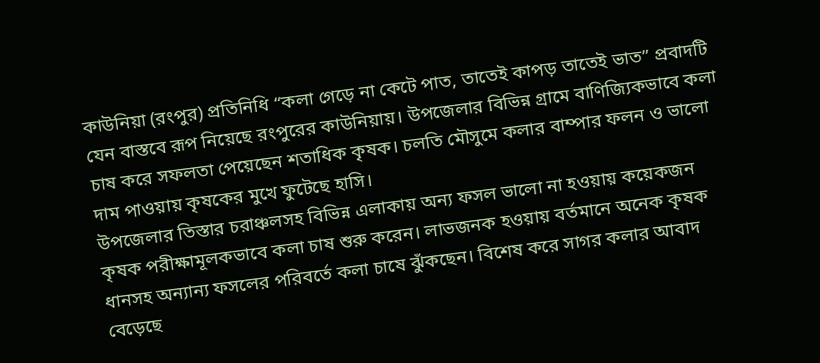কাউনিয়া (রংপুর) প্রতিনিধি “কলা গেড়ে না কেটে পাত, তাতেই কাপড় তাতেই ভাত” প্রবাদটি যেন বাস্তবে রূপ নিয়েছে রংপুরের কাউনিয়ায়। উপজেলার বিভিন্ন গ্রামে বাণিজ্যিকভাবে কলা চাষ করে সফলতা পেয়েছেন শতাধিক কৃষক। চলতি মৌসুমে কলার বাম্পার ফলন ও ভালো দাম পাওয়ায় কৃষকের মুখে ফুটেছে হাসি।
উপজেলার তিস্তার চরাঞ্চলসহ বিভিন্ন এলাকায় অন্য ফসল ভালো না হওয়ায় কয়েকজন কৃষক পরীক্ষামূলকভাবে কলা চাষ শুরু করেন। লাভজনক হওয়ায় বর্তমানে অনেক কৃষক ধানসহ অন্যান্য ফসলের পরিবর্তে কলা চাষে ঝুঁকছেন। বিশেষ করে সাগর কলার আবাদ বেড়েছে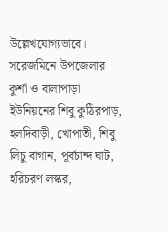উল্লেখযোগ্যভাবে।
সরেজমিনে উপজেলার কুর্শা ও বালাপাড়া ইউনিয়নের শিবু কুঠিরপাড়, হলদিবাড়ী, খোপাতী, শিবু লিচু বাগান, পূর্বচান্দ ঘাট, হরিচরণ লস্কর,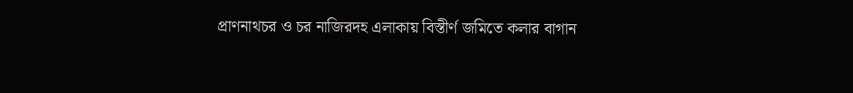প্রাণনাথচর ও চর নাজিরদহ এলাকায় বিস্তীর্ণ জমিতে কলার বাগান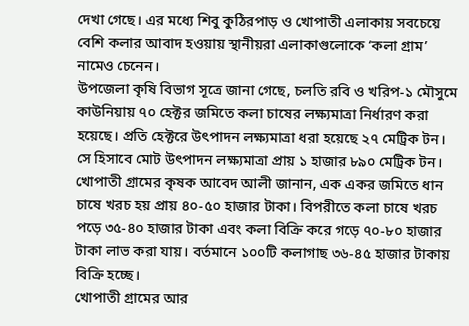দেখা গেছে। এর মধ্যে শিবু কুঠিরপাড় ও খোপাতী এলাকায় সবচেয়ে বেশি কলার আবাদ হওয়ায় স্থানীয়রা এলাকাগুলোকে ‘কলা গ্রাম’ নামেও চেনেন।
উপজেলা কৃষি বিভাগ সূত্রে জানা গেছে, চলতি রবি ও খরিপ-১ মৌসুমে কাউনিয়ায় ৭০ হেক্টর জমিতে কলা চাষের লক্ষ্যমাত্রা নির্ধারণ করা হয়েছে। প্রতি হেক্টরে উৎপাদন লক্ষ্যমাত্রা ধরা হয়েছে ২৭ মেট্রিক টন। সে হিসাবে মোট উৎপাদন লক্ষ্যমাত্রা প্রায় ১ হাজার ৮৯০ মেট্রিক টন।
খোপাতী গ্রামের কৃষক আবেদ আলী জানান, এক একর জমিতে ধান চাষে খরচ হয় প্রায় ৪০-৫০ হাজার টাকা। বিপরীতে কলা চাষে খরচ পড়ে ৩৫-৪০ হাজার টাকা এবং কলা বিক্রি করে গড়ে ৭০-৮০ হাজার টাকা লাভ করা যায়। বর্তমানে ১০০টি কলাগাছ ৩৬-৪৫ হাজার টাকায় বিক্রি হচ্ছে।
খোপাতী গ্রামের আর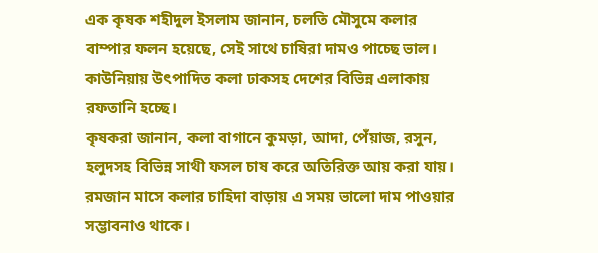এক কৃষক শহীদুল ইসলাম জানান, চলতি মৌসুমে কলার বাম্পার ফলন হয়েছে, সেই সাথে চাষিরা দামও পাচ্ছে ভাল। কাউনিয়ায় উৎপাদিত কলা ঢাকসহ দেশের বিভিন্ন এলাকায় রফতানি হচ্ছে।
কৃষকরা জানান, কলা বাগানে কুমড়া, আদা, পেঁয়াজ, রসুন, হলুদসহ বিভিন্ন সাথী ফসল চাষ করে অতিরিক্ত আয় করা যায়। রমজান মাসে কলার চাহিদা বাড়ায় এ সময় ভালো দাম পাওয়ার সম্ভাবনাও থাকে।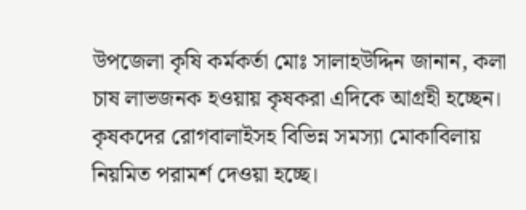উপজেলা কৃষি কর্মকর্তা মোঃ সালাহউদ্দিন জানান, কলা চাষ লাভজনক হওয়ায় কৃষকরা এদিকে আগ্রহী হচ্ছেন। কৃষকদের রোগবালাইসহ বিভিন্ন সমস্যা মোকাবিলায় নিয়মিত পরামর্শ দেওয়া হচ্ছে।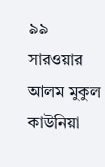৯৯
সারওয়ার আলম মুকুল
কাউনিয়া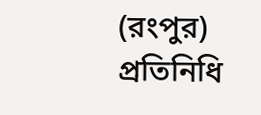(রংপুর) প্রতিনিধি